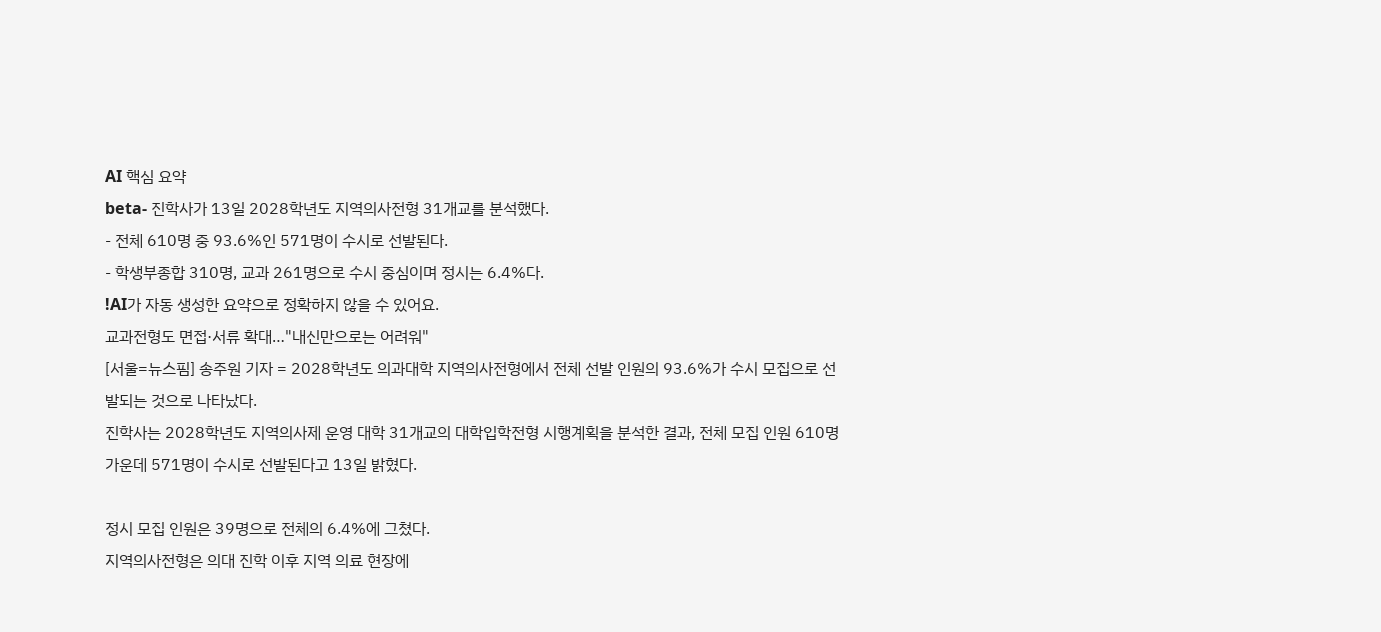AI 핵심 요약
beta- 진학사가 13일 2028학년도 지역의사전형 31개교를 분석했다.
- 전체 610명 중 93.6%인 571명이 수시로 선발된다.
- 학생부종합 310명, 교과 261명으로 수시 중심이며 정시는 6.4%다.
!AI가 자동 생성한 요약으로 정확하지 않을 수 있어요.
교과전형도 면접·서류 확대…"내신만으로는 어려워"
[서울=뉴스핌] 송주원 기자 = 2028학년도 의과대학 지역의사전형에서 전체 선발 인원의 93.6%가 수시 모집으로 선발되는 것으로 나타났다.
진학사는 2028학년도 지역의사제 운영 대학 31개교의 대학입학전형 시행계획을 분석한 결과, 전체 모집 인원 610명 가운데 571명이 수시로 선발된다고 13일 밝혔다.

정시 모집 인원은 39명으로 전체의 6.4%에 그쳤다.
지역의사전형은 의대 진학 이후 지역 의료 현장에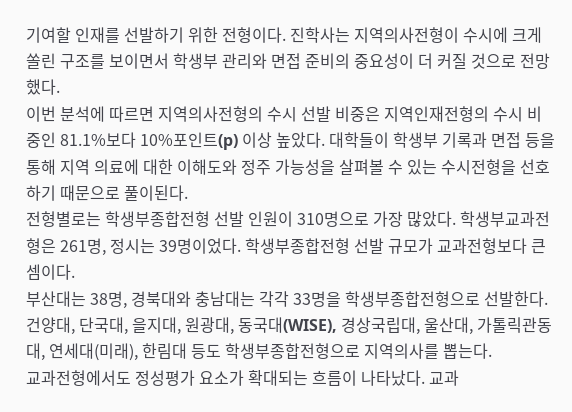기여할 인재를 선발하기 위한 전형이다. 진학사는 지역의사전형이 수시에 크게 쏠린 구조를 보이면서 학생부 관리와 면접 준비의 중요성이 더 커질 것으로 전망했다.
이번 분석에 따르면 지역의사전형의 수시 선발 비중은 지역인재전형의 수시 비중인 81.1%보다 10%포인트(p) 이상 높았다. 대학들이 학생부 기록과 면접 등을 통해 지역 의료에 대한 이해도와 정주 가능성을 살펴볼 수 있는 수시전형을 선호하기 때문으로 풀이된다.
전형별로는 학생부종합전형 선발 인원이 310명으로 가장 많았다. 학생부교과전형은 261명, 정시는 39명이었다. 학생부종합전형 선발 규모가 교과전형보다 큰 셈이다.
부산대는 38명, 경북대와 충남대는 각각 33명을 학생부종합전형으로 선발한다. 건양대, 단국대, 을지대, 원광대, 동국대(WISE), 경상국립대, 울산대, 가톨릭관동대, 연세대(미래), 한림대 등도 학생부종합전형으로 지역의사를 뽑는다.
교과전형에서도 정성평가 요소가 확대되는 흐름이 나타났다. 교과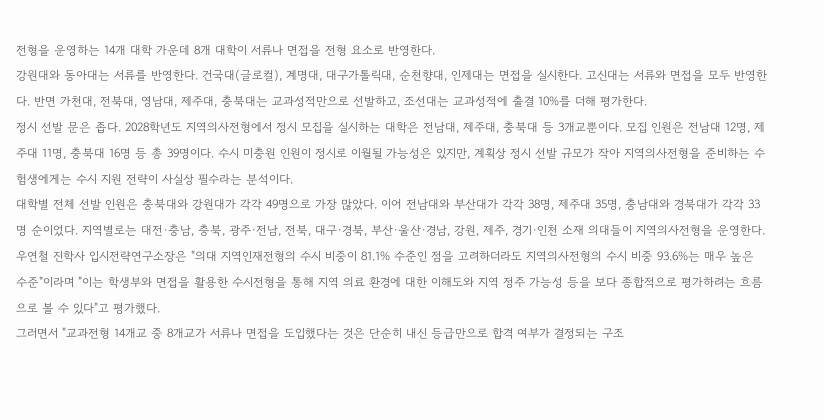전형을 운영하는 14개 대학 가운데 8개 대학이 서류나 면접을 전형 요소로 반영한다.
강원대와 동아대는 서류를 반영한다. 건국대(글로컬), 계명대, 대구가톨릭대, 순천향대, 인제대는 면접을 실시한다. 고신대는 서류와 면접을 모두 반영한다. 반면 가천대, 전북대, 영남대, 제주대, 충북대는 교과성적만으로 선발하고, 조선대는 교과성적에 출결 10%를 더해 평가한다.
정시 선발 문은 좁다. 2028학년도 지역의사전형에서 정시 모집을 실시하는 대학은 전남대, 제주대, 충북대 등 3개교뿐이다. 모집 인원은 전남대 12명, 제주대 11명, 충북대 16명 등 총 39명이다. 수시 미충원 인원이 정시로 이월될 가능성은 있지만, 계획상 정시 선발 규모가 작아 지역의사전형을 준비하는 수험생에게는 수시 지원 전략이 사실상 필수라는 분석이다.
대학별 전체 선발 인원은 충북대와 강원대가 각각 49명으로 가장 많았다. 이어 전남대와 부산대가 각각 38명, 제주대 35명, 충남대와 경북대가 각각 33명 순이었다. 지역별로는 대전·충남, 충북, 광주·전남, 전북, 대구·경북, 부산·울산·경남, 강원, 제주, 경기·인천 소재 의대들이 지역의사전형을 운영한다.
우연철 진학사 입시전략연구소장은 "의대 지역인재전형의 수시 비중이 81.1% 수준인 점을 고려하더라도 지역의사전형의 수시 비중 93.6%는 매우 높은 수준"이라며 "이는 학생부와 면접을 활용한 수시전형을 통해 지역 의료 환경에 대한 이해도와 지역 정주 가능성 등을 보다 종합적으로 평가하려는 흐름으로 볼 수 있다"고 평가했다.
그러면서 "교과전형 14개교 중 8개교가 서류나 면접을 도입했다는 것은 단순히 내신 등급만으로 합격 여부가 결정되는 구조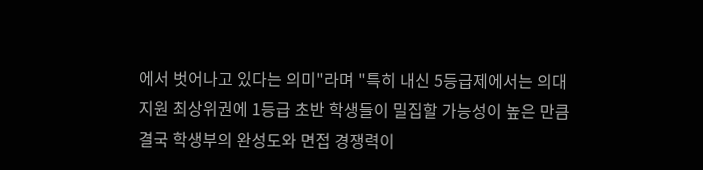에서 벗어나고 있다는 의미"라며 "특히 내신 5등급제에서는 의대 지원 최상위권에 1등급 초반 학생들이 밀집할 가능성이 높은 만큼 결국 학생부의 완성도와 면접 경쟁력이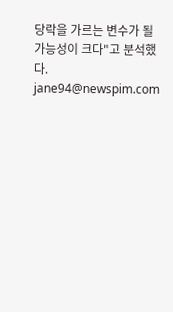당락을 가르는 변수가 될 가능성이 크다"고 분석했다.
jane94@newspim.com